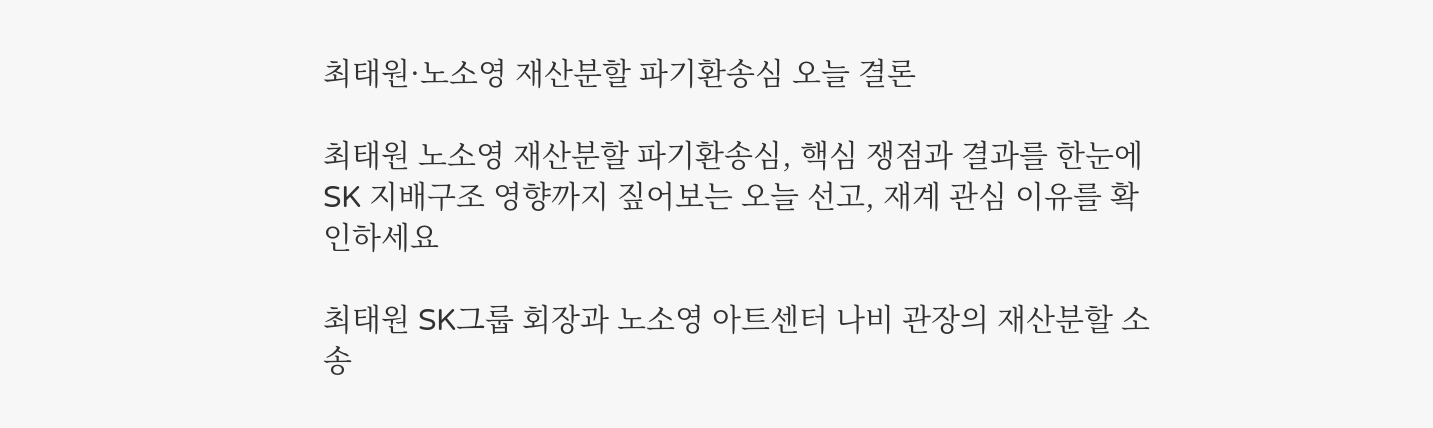최태원·노소영 재산분할 파기환송심 오늘 결론

최태원 노소영 재산분할 파기환송심, 핵심 쟁점과 결과를 한눈에 SK 지배구조 영향까지 짚어보는 오늘 선고, 재계 관심 이유를 확인하세요

최태원 SK그룹 회장과 노소영 아트센터 나비 관장의 재산분할 소송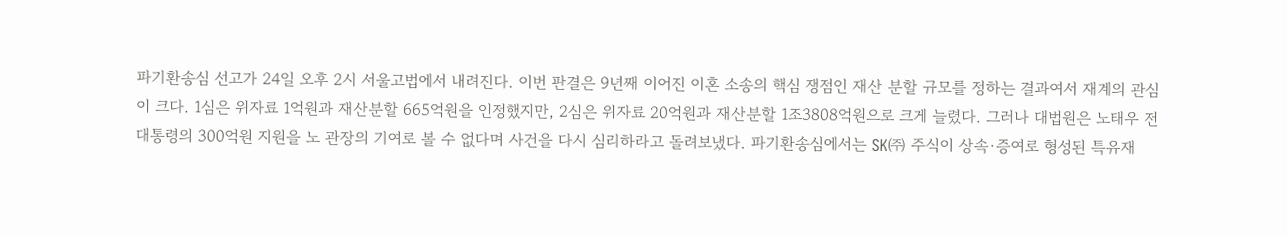파기환송심 선고가 24일 오후 2시 서울고법에서 내려진다. 이번 판결은 9년째 이어진 이혼 소송의 핵심 쟁점인 재산 분할 규모를 정하는 결과여서 재계의 관심이 크다. 1심은 위자료 1억원과 재산분할 665억원을 인정했지만, 2심은 위자료 20억원과 재산분할 1조3808억원으로 크게 늘렸다. 그러나 대법원은 노태우 전 대통령의 300억원 지원을 노 관장의 기여로 볼 수 없다며 사건을 다시 심리하라고 돌려보냈다. 파기환송심에서는 SK㈜ 주식이 상속·증여로 형성된 특유재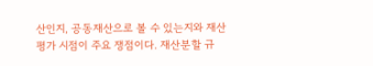산인지, 공동재산으로 볼 수 있는지와 재산 평가 시점이 주요 쟁점이다. 재산분할 규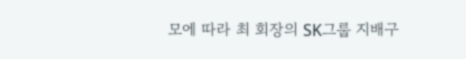모에 따라 최 회장의 SK그룹 지배구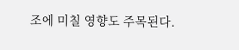조에 미칠 영향도 주목된다.